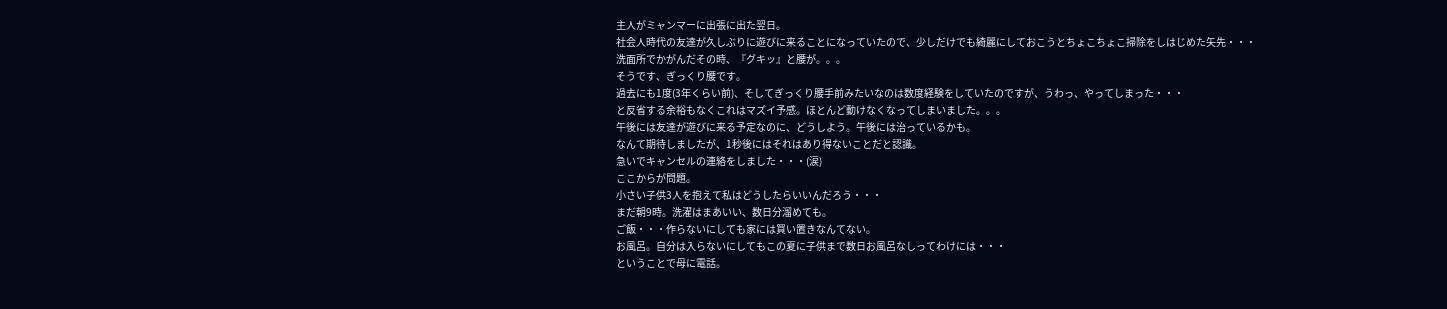主人がミャンマーに出張に出た翌日。
社会人時代の友達が久しぶりに遊びに来ることになっていたので、少しだけでも綺麗にしておこうとちょこちょこ掃除をしはじめた矢先・・・
洗面所でかがんだその時、『グキッ』と腰が。。。
そうです、ぎっくり腰です。
過去にも1度(3年くらい前)、そしてぎっくり腰手前みたいなのは数度経験をしていたのですが、うわっ、やってしまった・・・
と反省する余裕もなくこれはマズイ予感。ほとんど動けなくなってしまいました。。。
午後には友達が遊びに来る予定なのに、どうしよう。午後には治っているかも。
なんて期待しましたが、1秒後にはそれはあり得ないことだと認識。
急いでキャンセルの連絡をしました・・・(涙)
ここからが問題。
小さい子供3人を抱えて私はどうしたらいいんだろう・・・
まだ朝9時。洗濯はまあいい、数日分溜めても。
ご飯・・・作らないにしても家には買い置きなんてない。
お風呂。自分は入らないにしてもこの夏に子供まで数日お風呂なしってわけには・・・
ということで母に電話。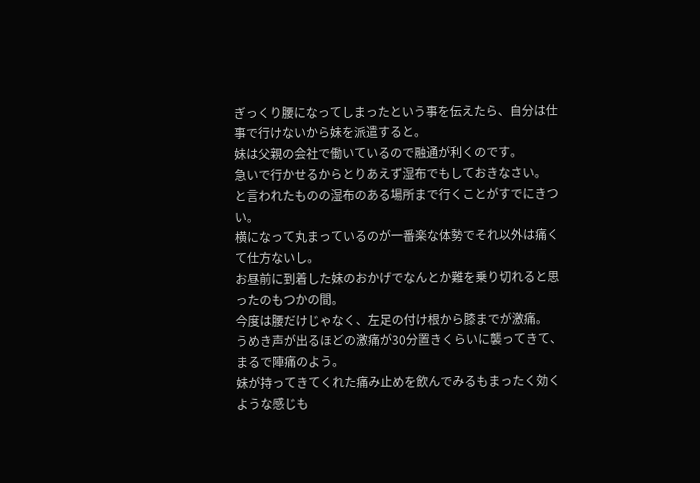ぎっくり腰になってしまったという事を伝えたら、自分は仕事で行けないから妹を派遣すると。
妹は父親の会社で働いているので融通が利くのです。
急いで行かせるからとりあえず湿布でもしておきなさい。
と言われたものの湿布のある場所まで行くことがすでにきつい。
横になって丸まっているのが一番楽な体勢でそれ以外は痛くて仕方ないし。
お昼前に到着した妹のおかげでなんとか難を乗り切れると思ったのもつかの間。
今度は腰だけじゃなく、左足の付け根から膝までが激痛。
うめき声が出るほどの激痛が30分置きくらいに襲ってきて、まるで陣痛のよう。
妹が持ってきてくれた痛み止めを飲んでみるもまったく効くような感じも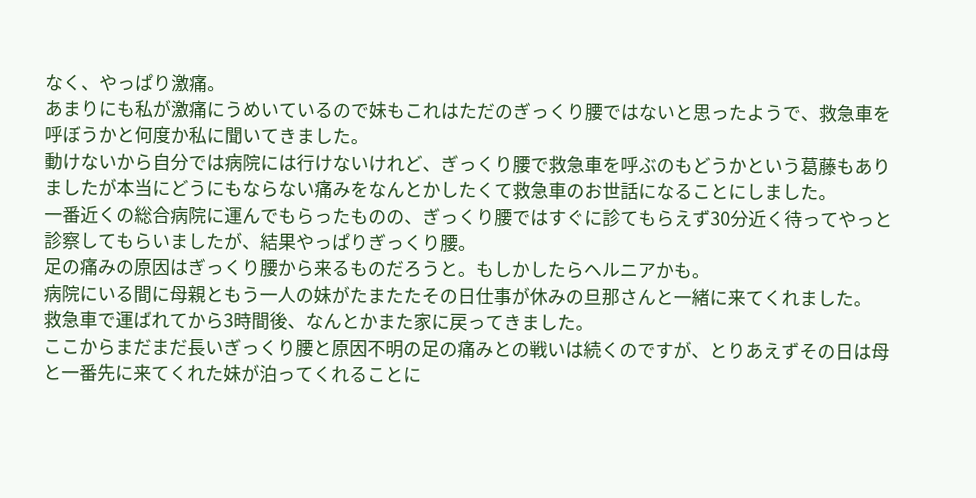なく、やっぱり激痛。
あまりにも私が激痛にうめいているので妹もこれはただのぎっくり腰ではないと思ったようで、救急車を呼ぼうかと何度か私に聞いてきました。
動けないから自分では病院には行けないけれど、ぎっくり腰で救急車を呼ぶのもどうかという葛藤もありましたが本当にどうにもならない痛みをなんとかしたくて救急車のお世話になることにしました。
一番近くの総合病院に運んでもらったものの、ぎっくり腰ではすぐに診てもらえず30分近く待ってやっと診察してもらいましたが、結果やっぱりぎっくり腰。
足の痛みの原因はぎっくり腰から来るものだろうと。もしかしたらヘルニアかも。
病院にいる間に母親ともう一人の妹がたまたたその日仕事が休みの旦那さんと一緒に来てくれました。
救急車で運ばれてから3時間後、なんとかまた家に戻ってきました。
ここからまだまだ長いぎっくり腰と原因不明の足の痛みとの戦いは続くのですが、とりあえずその日は母と一番先に来てくれた妹が泊ってくれることに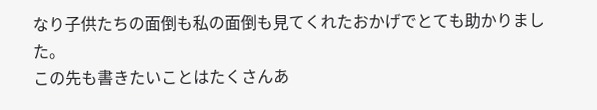なり子供たちの面倒も私の面倒も見てくれたおかげでとても助かりました。
この先も書きたいことはたくさんあ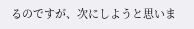るのですが、次にしようと思いま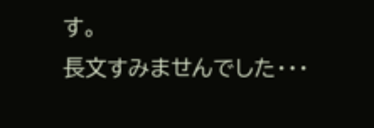す。
長文すみませんでした・・・